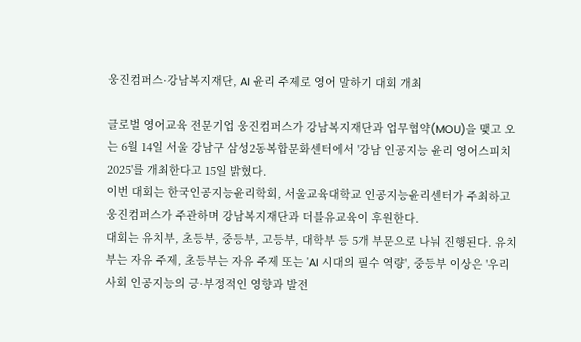웅진컴퍼스·강남복지재단, AI 윤리 주제로 영어 말하기 대회 개최

글로벌 영어교육 전문기업 웅진컴퍼스가 강남복지재단과 업무협약(MOU)을 맺고 오는 6월 14일 서울 강남구 삼성2동복합문화센터에서 '강남 인공지능 윤리 영어스피치 2025'를 개최한다고 15일 밝혔다.
이번 대회는 한국인공지능윤리학회, 서울교육대학교 인공지능윤리센터가 주최하고 웅진컴퍼스가 주관하며 강남복지재단과 더블유교육이 후원한다.
대회는 유치부, 초등부, 중등부, 고등부, 대학부 등 5개 부문으로 나눠 진행된다. 유치부는 자유 주제, 초등부는 자유 주제 또는 'AI 시대의 필수 역량', 중등부 이상은 '우리 사회 인공지능의 긍·부정적인 영향과 발전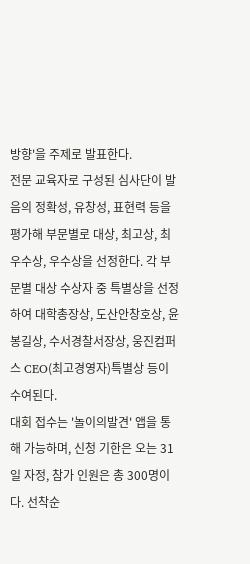방향'을 주제로 발표한다.
전문 교육자로 구성된 심사단이 발음의 정확성, 유창성, 표현력 등을 평가해 부문별로 대상, 최고상, 최우수상, 우수상을 선정한다. 각 부문별 대상 수상자 중 특별상을 선정하여 대학총장상, 도산안창호상, 윤봉길상, 수서경찰서장상, 웅진컴퍼스 CEO(최고경영자)특별상 등이 수여된다.
대회 접수는 '놀이의발견' 앱을 통해 가능하며, 신청 기한은 오는 31일 자정, 참가 인원은 총 300명이다. 선착순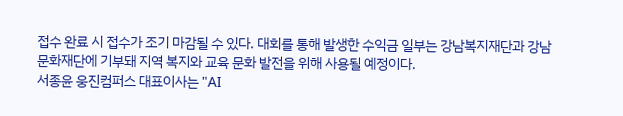접수 완료 시 접수가 조기 마감될 수 있다. 대회를 통해 발생한 수익금 일부는 강남복지재단과 강남문화재단에 기부돼 지역 복지와 교육 문화 발전을 위해 사용될 예정이다.
서종윤 웅진컴퍼스 대표이사는 "AI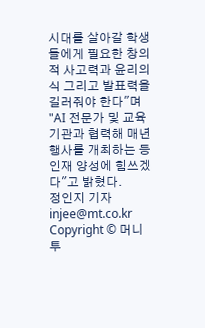시대를 살아갈 학생들에게 필요한 창의적 사고력과 윤리의식 그리고 발표력을 길러줘야 한다"며 "AI 전문가 및 교육기관과 협력해 매년 행사를 개최하는 등 인재 양성에 힘쓰겠다"고 밝혔다.
정인지 기자 injee@mt.co.kr
Copyright © 머니투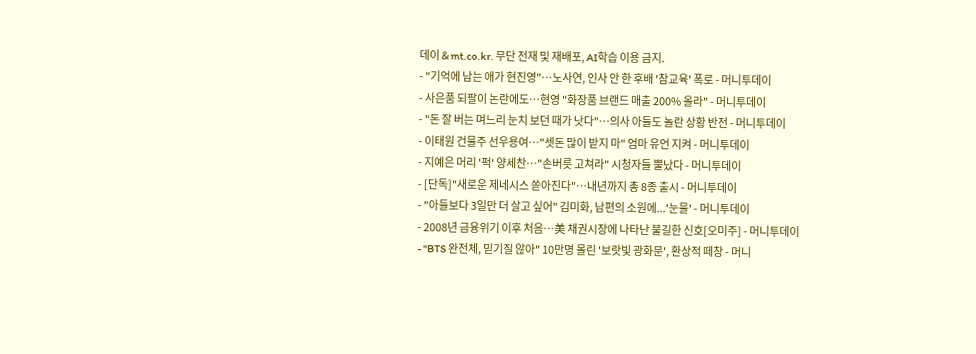데이 & mt.co.kr. 무단 전재 및 재배포, AI학습 이용 금지.
- "기억에 남는 애가 현진영"…노사연, 인사 안 한 후배 '참교육' 폭로 - 머니투데이
- 사은품 되팔이 논란에도…현영 "화장품 브랜드 매출 200% 올라" - 머니투데이
- "돈 잘 버는 며느리 눈치 보던 때가 낫다"…의사 아들도 놀란 상황 반전 - 머니투데이
- 이태원 건물주 선우용여…"셋돈 많이 받지 마" 엄마 유언 지켜 - 머니투데이
- 지예은 머리 '퍽' 양세찬…"손버릇 고쳐라" 시청자들 뿔났다 - 머니투데이
- [단독]"새로운 제네시스 쏟아진다"…내년까지 총 8종 출시 - 머니투데이
- "아들보다 3일만 더 살고 싶어" 김미화, 남편의 소원에...'눈물' - 머니투데이
- 2008년 금융위기 이후 처음…美 채권시장에 나타난 불길한 신호[오미주] - 머니투데이
- "BTS 완전체, 믿기질 않아" 10만명 몰린 '보랏빛 광화문', 환상적 떼창 - 머니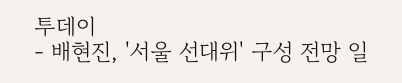투데이
- 배현진, '서울 선대위' 구성 전망 일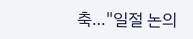축…"일절 논의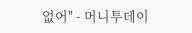없어" - 머니투데이